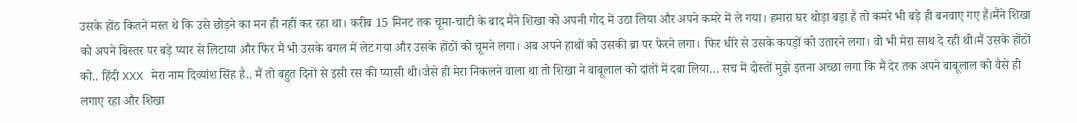उसके होंठ कितने मस्त थे कि उसे छोड़ने का मन ही नहीं कर रहा था। करीब 15 मिनट तक चूमा-चाटी के बाद मैंने शिखा को अपनी गोद में उठा लिया और अपने कमरे में ले गया। हमारा घर थोड़ा बड़ा है तो कमरे भी बड़े ही बनवाए गए हैं।मैंने शिखा को अपने बिस्तर पर बड़े प्यार से लिटाया और फिर मैं भी उसके बगल में लेट गया और उसके होंठों को चूमने लगा। अब अपने हाथों को उसकी ब्रा पर फेरने लगा। फिर धीरे से उसके कपड़ों को उतारने लगा। वो भी मेरा साथ दे रही थी।मैं उसके होंठों को.. हिंदी XXX मेरा नाम दिव्यांश सिंह है.. मैं तो बहुत दिनों से इसी रस की प्यासी थी।जैसे ही मेरा निकलने वाला था तो शिखा ने बाबूलाल को दांतों में दबा लिया… सच में दोस्तों मुझे इतना अच्छा लगा कि मैं देर तक अपने बाबूलाल को वैसे ही लगाए रहा और शिखा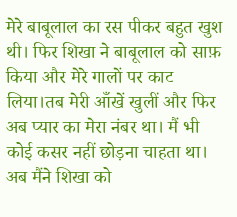मेरे बाबूलाल का रस पीकर बहुत खुश थी। फिर शिखा ने बाबूलाल को साफ़ किया और मेरे गालों पर काट लिया।तब मेरी आँखें खुलीं और फिर अब प्यार का मेरा नंबर था। मैं भी कोई कसर नहीं छोड़ना चाहता था। अब मैंने शिखा को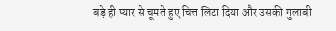बड़े ही प्यार से चूमते हुए चित्त लिटा दिया और उसकी गुलाबी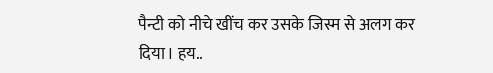पैन्टी को नीचे खींच कर उसके जिस्म से अलग कर दिया। हय..